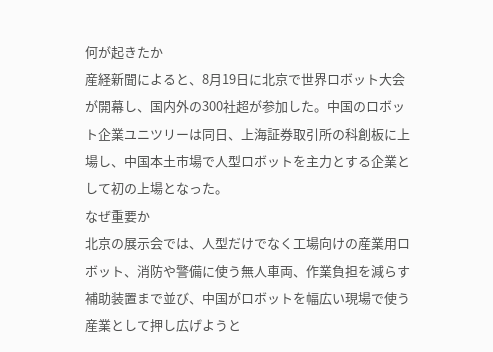何が起きたか
産経新聞によると、8月19日に北京で世界ロボット大会が開幕し、国内外の300社超が参加した。中国のロボット企業ユニツリーは同日、上海証券取引所の科創板に上場し、中国本土市場で人型ロボットを主力とする企業として初の上場となった。
なぜ重要か
北京の展示会では、人型だけでなく工場向けの産業用ロボット、消防や警備に使う無人車両、作業負担を減らす補助装置まで並び、中国がロボットを幅広い現場で使う産業として押し広げようと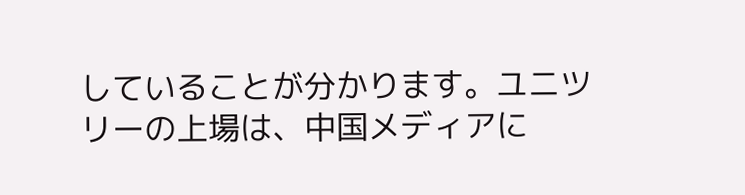していることが分かります。ユニツリーの上場は、中国メディアに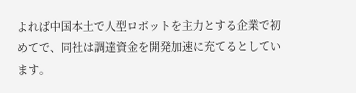よれば中国本土で人型ロボットを主力とする企業で初めてで、同社は調達資金を開発加速に充てるとしています。